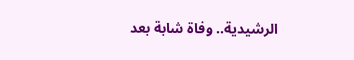الرشيدية.. وفاة شابة بعد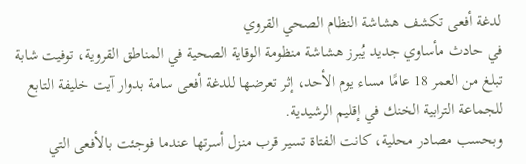لدغة أفعى تكشف هشاشة النظام الصحي القروي
في حادث مأساوي جديد يُبرز هشاشة منظومة الوقاية الصحية في المناطق القروية، توفيت شابة تبلغ من العمر 18 عامًا مساء يوم الأحد، إثر تعرضها للدغة أفعى سامة بدوار آيت خليفة التابع للجماعة الترابية الخنك في إقليم الرشيدية.
وبحسب مصادر محلية، كانت الفتاة تسير قرب منزل أسرتها عندما فوجئت بالأفعى التي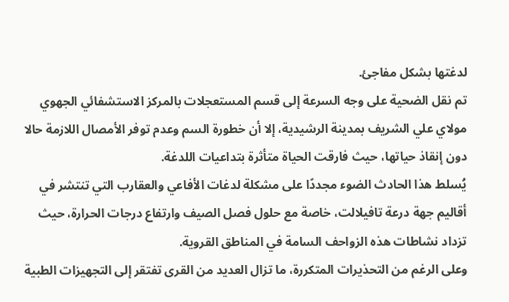لدغتها بشكل مفاجئ.
تم نقل الضحية على وجه السرعة إلى قسم المستعجلات بالمركز الاستشفائي الجهوي مولاي علي الشريف بمدينة الرشيدية، إلا أن خطورة السم وعدم توفر الأمصال اللازمة حالا دون إنقاذ حياتها، حيث فارقت الحياة متأثرة بتداعيات اللدغة.
يُسلط هذا الحادث الضوء مجددًا على مشكلة لدغات الأفاعي والعقارب التي تنتشر في أقاليم جهة درعة تافيلالت، خاصة مع حلول فصل الصيف وارتفاع درجات الحرارة، حيث تزداد نشاطات هذه الزواحف السامة في المناطق القروية.
وعلى الرغم من التحذيرات المتكررة، ما تزال العديد من القرى تفتقر إلى التجهيزات الطبية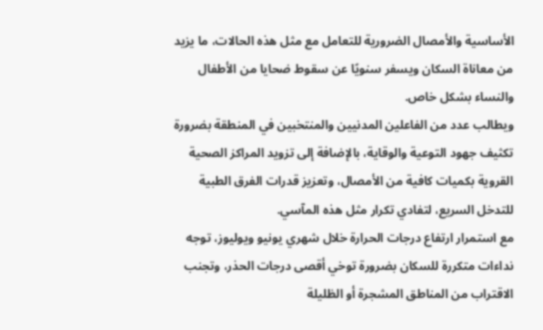الأساسية والأمصال الضرورية للتعامل مع مثل هذه الحالات، ما يزيد من معاناة السكان ويسفر سنويًا عن سقوط ضحايا من الأطفال والنساء بشكل خاص.
ويطالب عدد من الفاعلين المدنيين والمنتخبين في المنطقة بضرورة تكثيف جهود التوعية والوقاية، بالإضافة إلى تزويد المراكز الصحية القروية بكميات كافية من الأمصال، وتعزيز قدرات الفرق الطبية للتدخل السريع، لتفادي تكرار مثل هذه المآسي.
مع استمرار ارتفاع درجات الحرارة خلال شهري يونيو ويوليوز، توجه نداءات متكررة للسكان بضرورة توخي أقصى درجات الحذر، وتجنب الاقتراب من المناطق المشجرة أو الظليلة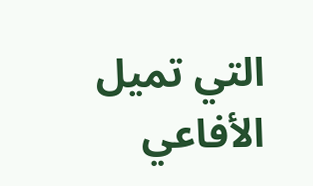التي تميل الأفاعي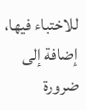للاختباء فيها، إضافة إلى ضرورة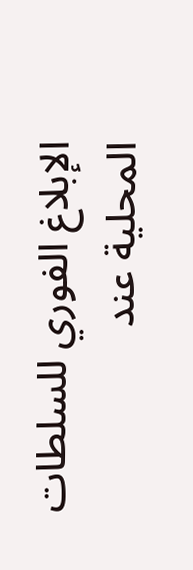الإبلاغ الفوري للسلطات المحلية عند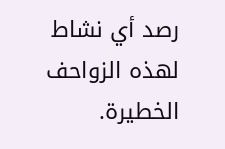رصد أي نشاط لهذه الزواحف الخطيرة.